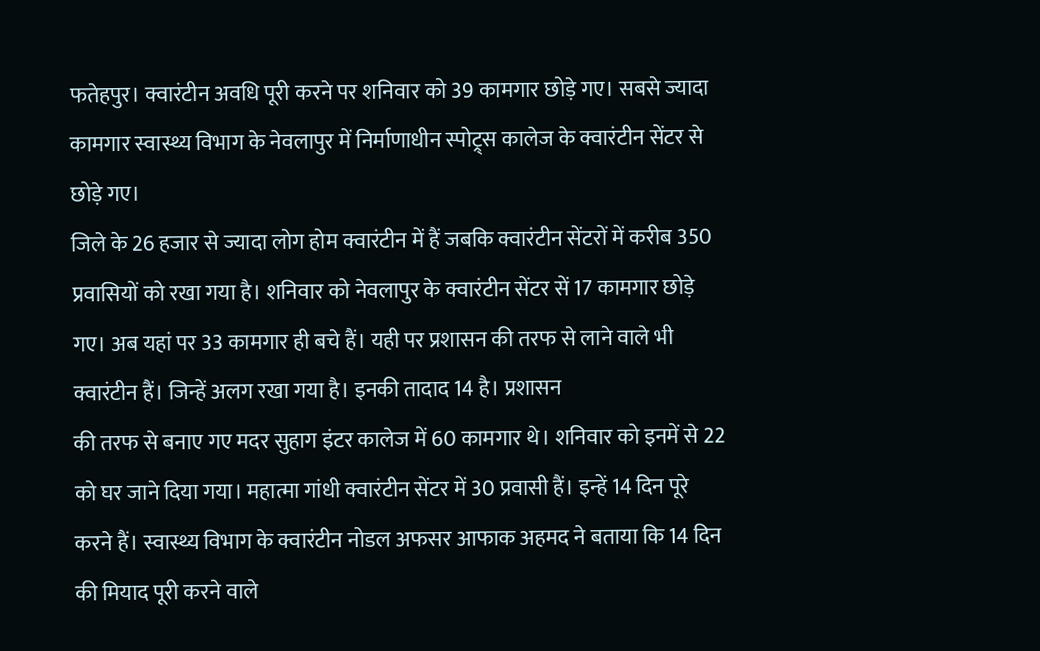फतेहपुर। क्वारंटीन अवधि पूरी करने पर शनिवार को 39 कामगार छोड़े गए। सबसे ज्यादा कामगार स्वास्थ्य विभाग के नेवलापुर में निर्माणाधीन स्पोट्र्स कालेज के क्वारंटीन सेंटर से छोड़े गए।
जिले के 26 हजार से ज्यादा लोग होम क्वारंटीन में हैं जबकि क्वारंटीन सेंटरों में करीब 350 प्रवासियों को रखा गया है। शनिवार को नेवलापुर के क्वारंटीन सेंटर सें 17 कामगार छोड़े गए। अब यहां पर 33 कामगार ही बचे हैं। यही पर प्रशासन की तरफ से लाने वाले भी क्वारंटीन हैं। जिन्हें अलग रखा गया है। इनकी तादाद 14 है। प्रशासन
की तरफ से बनाए गए मदर सुहाग इंटर कालेज में 60 कामगार थे। शनिवार को इनमें से 22 को घर जाने दिया गया। महात्मा गांधी क्वारंटीन सेंटर में 30 प्रवासी हैं। इन्हें 14 दिन पूरे करने हैं। स्वास्थ्य विभाग के क्वारंटीन नोडल अफसर आफाक अहमद ने बताया कि 14 दिन की मियाद पूरी करने वाले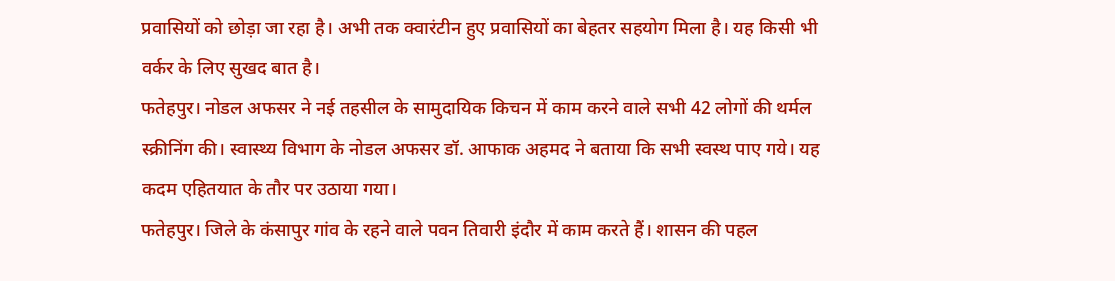प्रवासियों को छोड़ा जा रहा है। अभी तक क्वारंटीन हुए प्रवासियों का बेहतर सहयोग मिला है। यह किसी भी वर्कर के लिए सुखद बात है।
फतेहपुर। नोडल अफसर ने नई तहसील के सामुदायिक किचन में काम करने वाले सभी 42 लोगों की थर्मल स्क्रीनिंग की। स्वास्थ्य विभाग के नोडल अफसर डॉ. आफाक अहमद ने बताया कि सभी स्वस्थ पाए गये। यह कदम एहितयात के तौर पर उठाया गया।
फतेहपुर। जिले के कंसापुर गांव के रहने वाले पवन तिवारी इंदौर में काम करते हैं। शासन की पहल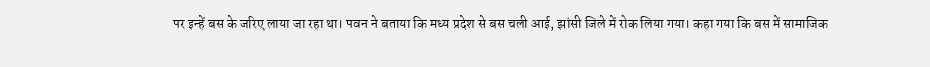पर इन्हें बस के जरिए लाया जा रहा था। पवन ने बताया कि मध्य प्रदेश से बस चली आई, झांसी जिले में रोक लिया गया। कहा गया कि बस में सामाजिक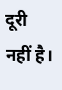दूरी नहीं है।